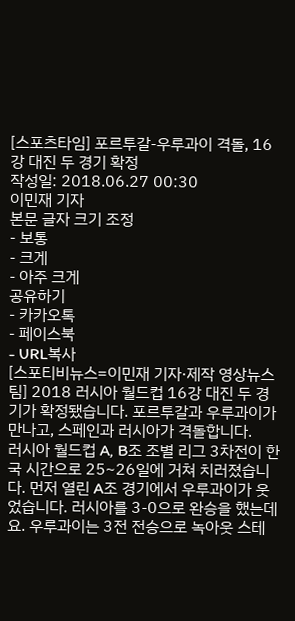[스포츠타임] 포르투갈-우루과이 격돌, 16강 대진 두 경기 확정
작성일: 2018.06.27 00:30
이민재 기자
본문 글자 크기 조정
- 보통
- 크게
- 아주 크게
공유하기
- 카카오톡
- 페이스북
- URL복사
[스포티비뉴스=이민재 기자·제작 영상뉴스팀] 2018 러시아 월드컵 16강 대진 두 경기가 확정됐습니다. 포르투갈과 우루과이가 만나고, 스페인과 러시아가 격돌합니다.
러시아 월드컵 A, B조 조별 리그 3차전이 한국 시간으로 25~26일에 거쳐 치러졌습니다. 먼저 열린 A조 경기에서 우루과이가 웃었습니다. 러시아를 3-0으로 완승을 했는데요. 우루과이는 3전 전승으로 녹아웃 스테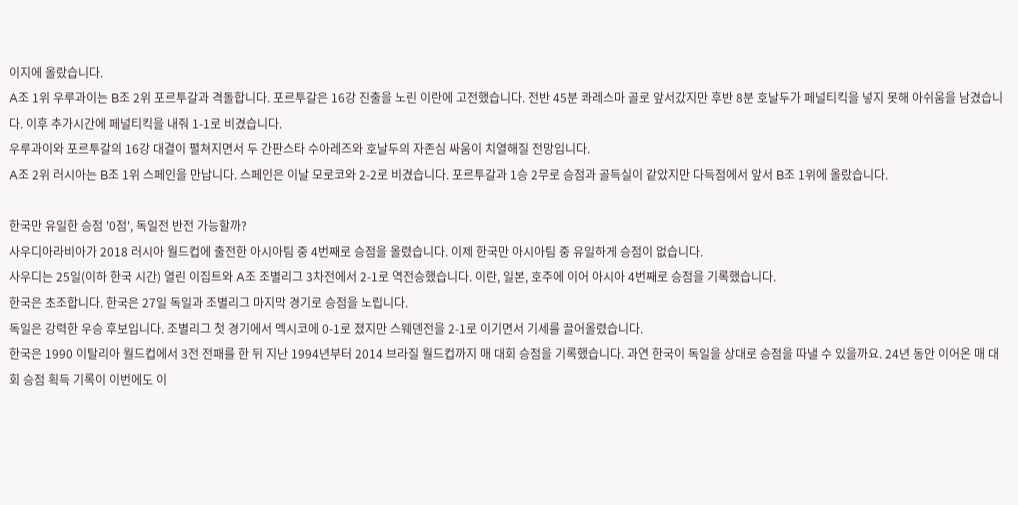이지에 올랐습니다.
A조 1위 우루과이는 B조 2위 포르투갈과 격돌합니다. 포르투갈은 16강 진출을 노린 이란에 고전했습니다. 전반 45분 콰레스마 골로 앞서갔지만 후반 8분 호날두가 페널티킥을 넣지 못해 아쉬움을 남겼습니다. 이후 추가시간에 페널티킥을 내줘 1-1로 비겼습니다.
우루과이와 포르투갈의 16강 대결이 펼쳐지면서 두 간판스타 수아레즈와 호날두의 자존심 싸움이 치열해질 전망입니다.
A조 2위 러시아는 B조 1위 스페인을 만납니다. 스페인은 이날 모로코와 2-2로 비겼습니다. 포르투갈과 1승 2무로 승점과 골득실이 같았지만 다득점에서 앞서 B조 1위에 올랐습니다.

한국만 유일한 승점 '0점', 독일전 반전 가능할까?
사우디아라비아가 2018 러시아 월드컵에 출전한 아시아팀 중 4번째로 승점을 올렸습니다. 이제 한국만 아시아팀 중 유일하게 승점이 없습니다.
사우디는 25일(이하 한국 시간) 열린 이집트와 A조 조별리그 3차전에서 2-1로 역전승했습니다. 이란, 일본, 호주에 이어 아시아 4번째로 승점을 기록했습니다.
한국은 초조합니다. 한국은 27일 독일과 조별리그 마지막 경기로 승점을 노립니다.
독일은 강력한 우승 후보입니다. 조별리그 첫 경기에서 멕시코에 0-1로 졌지만 스웨덴전을 2-1로 이기면서 기세를 끌어올렸습니다.
한국은 1990 이탈리아 월드컵에서 3전 전패를 한 뒤 지난 1994년부터 2014 브라질 월드컵까지 매 대회 승점을 기록했습니다. 과연 한국이 독일을 상대로 승점을 따낼 수 있을까요. 24년 동안 이어온 매 대회 승점 획득 기록이 이번에도 이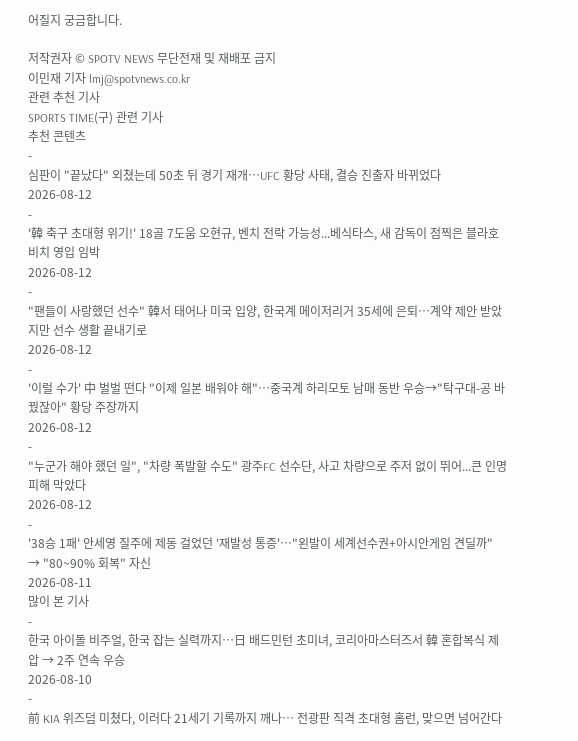어질지 궁금합니다.

저작권자 © SPOTV NEWS 무단전재 및 재배포 금지
이민재 기자 lmj@spotvnews.co.kr
관련 추천 기사
SPORTS TIME(구) 관련 기사
추천 콘텐츠
-
심판이 "끝났다" 외쳤는데 50초 뒤 경기 재개…UFC 황당 사태, 결승 진출자 바뀌었다
2026-08-12
-
'韓 축구 초대형 위기!' 18골 7도움 오현규, 벤치 전락 가능성...베식타스, 새 감독이 점찍은 블라호비치 영입 임박
2026-08-12
-
"팬들이 사랑했던 선수" 韓서 태어나 미국 입양, 한국계 메이저리거 35세에 은퇴…계약 제안 받았지만 선수 생활 끝내기로
2026-08-12
-
'이럴 수가' 中 벌벌 떤다 "이제 일본 배워야 해"…중국계 하리모토 남매 동반 우승→"탁구대-공 바꿨잖아" 황당 주장까지
2026-08-12
-
"누군가 해야 했던 일", "차량 폭발할 수도" 광주FC 선수단, 사고 차량으로 주저 없이 뛰어...큰 인명피해 막았다
2026-08-12
-
'38승 1패' 안세영 질주에 제동 걸었던 '재발성 통증'…"왼발이 세계선수권+아시안게임 견딜까" → "80~90% 회복" 자신
2026-08-11
많이 본 기사
-
한국 아이돌 비주얼, 한국 잡는 실력까지…日 배드민턴 초미녀, 코리아마스터즈서 韓 혼합복식 제압 → 2주 연속 우승
2026-08-10
-
前 KIA 위즈덤 미쳤다, 이러다 21세기 기록까지 깨나… 전광판 직격 초대형 홈런, 맞으면 넘어간다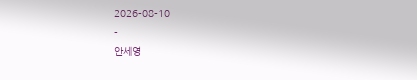2026-08-10
-
안세영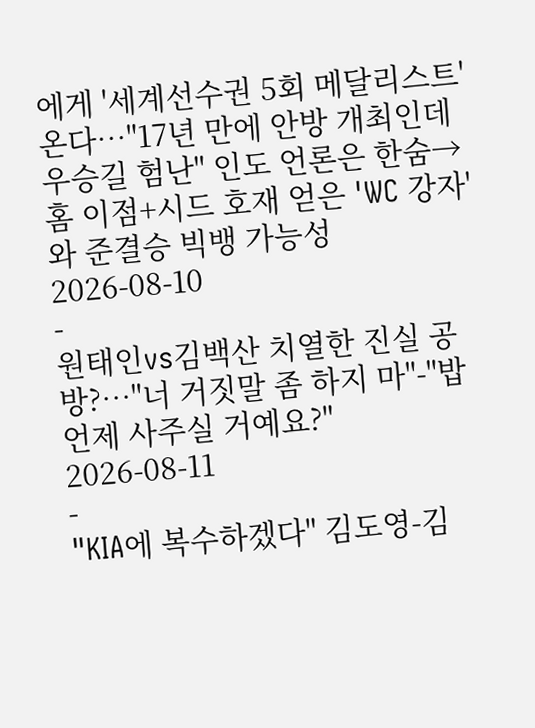에게 '세계선수권 5회 메달리스트' 온다…"17년 만에 안방 개최인데 우승길 험난" 인도 언론은 한숨→홈 이점+시드 호재 얻은 'WC 강자'와 준결승 빅뱅 가능성
2026-08-10
-
원태인vs김백산 치열한 진실 공방?…"너 거짓말 좀 하지 마"-"밥 언제 사주실 거예요?"
2026-08-11
-
"KIA에 복수하겠다" 김도영-김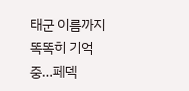태군 이름까지 똑똑히 기억 중…페덱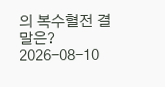의 복수혈전 결말은?
2026-08-10